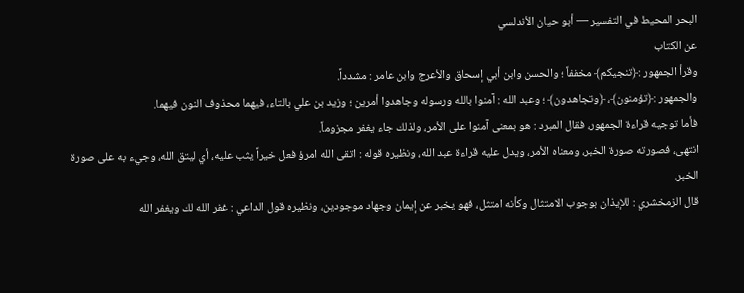البحر المحيط في التفسير — أبو حيان الأندلسي
عن الكتاب
وقرأ الجمهور :﴿تنجيكم﴾ مخففاً ؛ والحسن وابن أبي إسحاق والأعرج وابن عامر : مشدداً.
والجمهور :﴿تؤمنون﴾، ﴿وتجاهدون﴾ ؛ وعبد الله : آمنوا بالله ورسوله وجاهدوا أمرين ؛ وزيد بن علي بالتاء، فيهما محذوف النون فيهما.
فأما توجيه قراءة الجمهور، فقال المبرد : هو بمعنى آمنوا على الأمر، ولذلك جاء يغفر مجزوماً.
انتهى، فصورته صورة الخبر، ومعناه الأمر، ويدل عليه قراءة عبد الله، ونظيره قوله : اتقى الله امرؤ فعل خيراً يثب عليه، أي ليتق الله، وجيء به على صورة الخبر.
قال الزمخشري : للإيذان بوجوب الامتثال وكأنه امتثل، فهو يخبر عن إيمان وجهاد موجودين، ونظيره قول الداعي : غفر الله لك ويغفر الله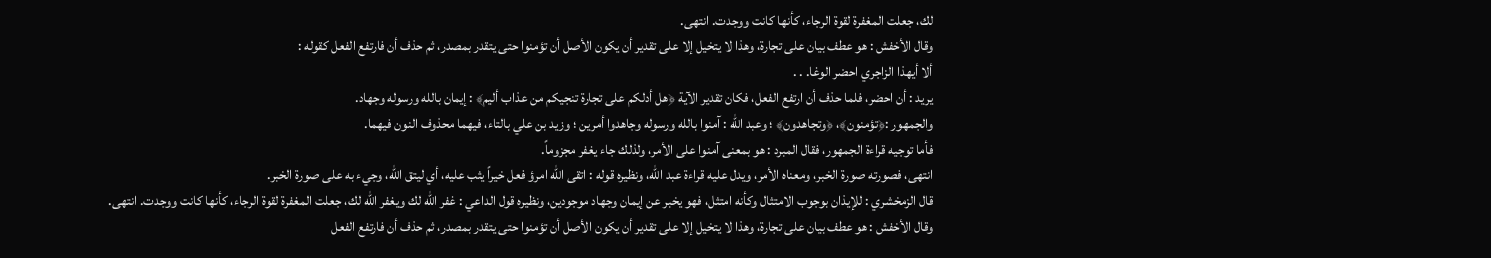لك، جعلت المغفرة لقوة الرجاء، كأنها كانت ووجدت. انتهى.
وقال الأخفش : هو عطف بيان على تجارة، وهذا لا يتخيل إلا على تقدير أن يكون الأصل أن تؤمنوا حتى يتقدر بمصدر، ثم حذف أن فارتفع الفعل كقوله :
ألا أيهذا الزاجري احضر الوغا. . .
يريد : أن احضر، فلما حذف أن ارتفع الفعل، فكان تقدير الآية ﴿هل أدلكم على تجارة تنجيكم من عذاب أليم﴾ : إيمان بالله ورسوله وجهاد.
والجمهور :﴿تؤمنون﴾، ﴿وتجاهدون﴾ ؛ وعبد الله : آمنوا بالله ورسوله وجاهدوا أمرين ؛ وزيد بن علي بالتاء، فيهما محذوف النون فيهما.
فأما توجيه قراءة الجمهور، فقال المبرد : هو بمعنى آمنوا على الأمر، ولذلك جاء يغفر مجزوماً.
انتهى، فصورته صورة الخبر، ومعناه الأمر، ويدل عليه قراءة عبد الله، ونظيره قوله : اتقى الله امرؤ فعل خيراً يثب عليه، أي ليتق الله، وجيء به على صورة الخبر.
قال الزمخشري : للإيذان بوجوب الامتثال وكأنه امتثل، فهو يخبر عن إيمان وجهاد موجودين، ونظيره قول الداعي : غفر الله لك ويغفر الله لك، جعلت المغفرة لقوة الرجاء، كأنها كانت ووجدت. انتهى.
وقال الأخفش : هو عطف بيان على تجارة، وهذا لا يتخيل إلا على تقدير أن يكون الأصل أن تؤمنوا حتى يتقدر بمصدر، ثم حذف أن فارتفع الفعل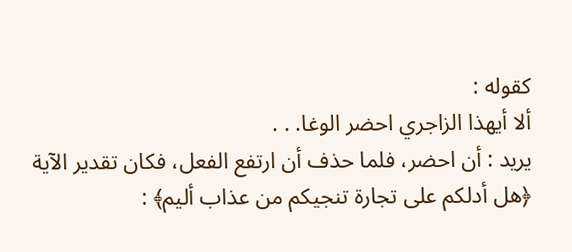كقوله :
ألا أيهذا الزاجري احضر الوغا. . .
يريد : أن احضر، فلما حذف أن ارتفع الفعل، فكان تقدير الآية ﴿هل أدلكم على تجارة تنجيكم من عذاب أليم﴾ :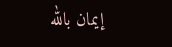إيمان بالله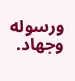ورسوله وجهاد.